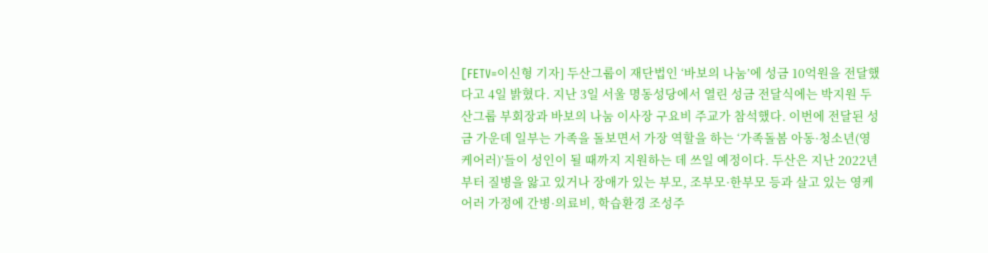[FETV=이신형 기자] 두산그룹이 재단법인 ‘바보의 나눔’에 성금 10억원을 전달했다고 4일 밝혔다. 지난 3일 서울 명동성당에서 열린 성금 전달식에는 박지원 두산그룹 부회장과 바보의 나눔 이사장 구요비 주교가 참석했다. 이번에 전달된 성금 가운데 일부는 가족을 돌보면서 가장 역할을 하는 ‘가족돌봄 아동·청소년(영 케어러)’들이 성인이 될 때까지 지원하는 데 쓰일 예정이다. 두산은 지난 2022년부터 질병을 앓고 있거나 장애가 있는 부모, 조부모·한부모 등과 살고 있는 영케어러 가정에 간병·의료비, 학습환경 조성주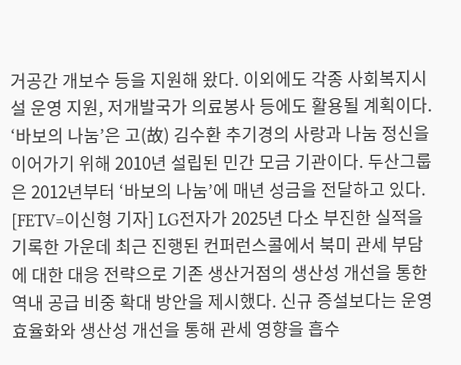거공간 개보수 등을 지원해 왔다. 이외에도 각종 사회복지시설 운영 지원, 저개발국가 의료봉사 등에도 활용될 계획이다. ‘바보의 나눔’은 고(故) 김수환 추기경의 사랑과 나눔 정신을 이어가기 위해 2010년 설립된 민간 모금 기관이다. 두산그룹은 2012년부터 ‘바보의 나눔’에 매년 성금을 전달하고 있다.
[FETV=이신형 기자] LG전자가 2025년 다소 부진한 실적을 기록한 가운데 최근 진행된 컨퍼런스콜에서 북미 관세 부담에 대한 대응 전략으로 기존 생산거점의 생산성 개선을 통한 역내 공급 비중 확대 방안을 제시했다. 신규 증설보다는 운영 효율화와 생산성 개선을 통해 관세 영향을 흡수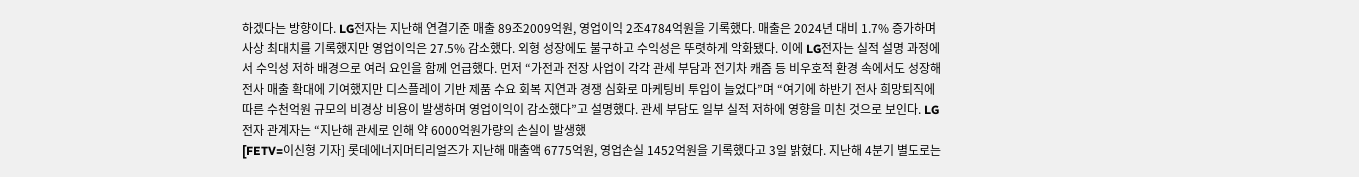하겠다는 방향이다. LG전자는 지난해 연결기준 매출 89조2009억원, 영업이익 2조4784억원을 기록했다. 매출은 2024년 대비 1.7% 증가하며 사상 최대치를 기록했지만 영업이익은 27.5% 감소했다. 외형 성장에도 불구하고 수익성은 뚜렷하게 악화됐다. 이에 LG전자는 실적 설명 과정에서 수익성 저하 배경으로 여러 요인을 함께 언급했다. 먼저 “가전과 전장 사업이 각각 관세 부담과 전기차 캐즘 등 비우호적 환경 속에서도 성장해 전사 매출 확대에 기여했지만 디스플레이 기반 제품 수요 회복 지연과 경쟁 심화로 마케팅비 투입이 늘었다”며 “여기에 하반기 전사 희망퇴직에 따른 수천억원 규모의 비경상 비용이 발생하며 영업이익이 감소했다”고 설명했다. 관세 부담도 일부 실적 저하에 영향을 미친 것으로 보인다. LG전자 관계자는 “지난해 관세로 인해 약 6000억원가량의 손실이 발생했
[FETV=이신형 기자] 롯데에너지머티리얼즈가 지난해 매출액 6775억원, 영업손실 1452억원을 기록했다고 3일 밝혔다. 지난해 4분기 별도로는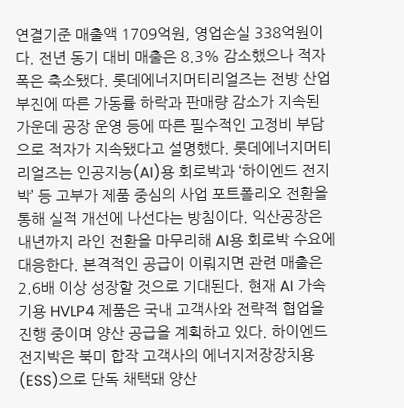연결기준 매출액 1709억원, 영업손실 338억원이다. 전년 동기 대비 매출은 8.3% 감소했으나 적자 폭은 축소됐다. 롯데에너지머티리얼즈는 전방 산업 부진에 따른 가동률 하락과 판매량 감소가 지속된 가운데 공장 운영 등에 따른 필수적인 고정비 부담으로 적자가 지속됐다고 설명했다. 롯데에너지머티리얼즈는 인공지능(AI)용 회로박과 ‘하이엔드 전지박’ 등 고부가 제품 중심의 사업 포트폴리오 전환을 통해 실적 개선에 나선다는 방침이다. 익산공장은 내년까지 라인 전환을 마무리해 AI용 회로박 수요에 대응한다. 본격적인 공급이 이뤄지면 관련 매출은 2.6배 이상 성장할 것으로 기대된다. 현재 AI 가속기용 HVLP4 제품은 국내 고객사와 전략적 협업을 진행 중이며 양산 공급을 계획하고 있다. 하이엔드 전지박은 북미 합작 고객사의 에너지저장장치용(ESS)으로 단독 채택돼 양산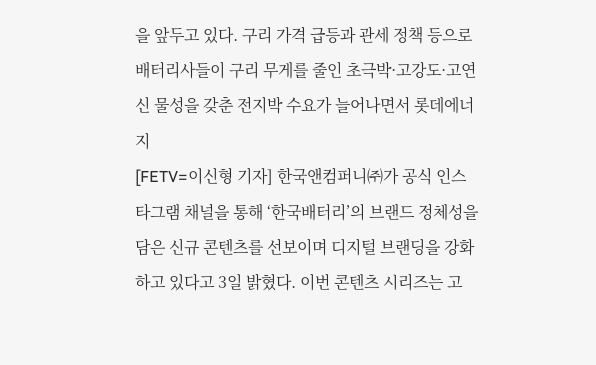을 앞두고 있다. 구리 가격 급등과 관세 정책 등으로 배터리사들이 구리 무게를 줄인 초극박·고강도·고연신 물성을 갖춘 전지박 수요가 늘어나면서 롯데에너지
[FETV=이신형 기자] 한국앤컴퍼니㈜가 공식 인스타그램 채널을 통해 ‘한국배터리’의 브랜드 정체성을 담은 신규 콘텐츠를 선보이며 디지털 브랜딩을 강화하고 있다고 3일 밝혔다. 이번 콘텐츠 시리즈는 고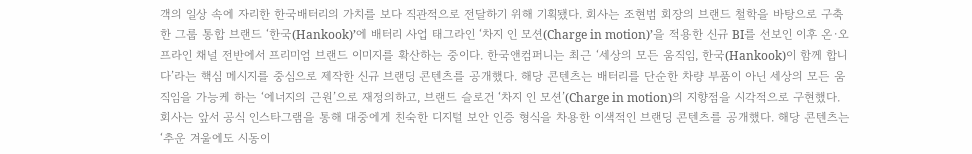객의 일상 속에 자리한 한국배터리의 가치를 보다 직관적으로 전달하기 위해 기획됐다. 회사는 조현범 회장의 브랜드 철학을 바탕으로 구축한 그룹 통합 브랜드 ‘한국(Hankook)’에 배터리 사업 태그라인 ‘차지 인 모션(Charge in motion)’을 적용한 신규 BI를 선보인 이후 온·오프라인 채널 전반에서 프리미엄 브랜드 이미지를 확산하는 중이다. 한국앤컴퍼니는 최근 ‘세상의 모든 움직임, 한국(Hankook)이 함께 합니다’라는 핵심 메시지를 중심으로 제작한 신규 브랜딩 콘텐츠를 공개했다. 해당 콘텐츠는 배터리를 단순한 차량 부품이 아닌 세상의 모든 움직임을 가능케 하는 ‘에너지의 근원’으로 재정의하고, 브랜드 슬로건 ‘차지 인 모션’(Charge in motion)의 지향점을 시각적으로 구현했다. 회사는 앞서 공식 인스타그램을 통해 대중에게 친숙한 디지털 보안 인증 형식을 차용한 이색적인 브랜딩 콘텐츠를 공개했다. 해당 콘텐츠는 ‘추운 겨울에도 시동이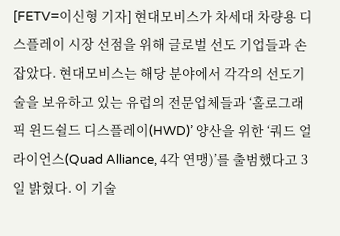[FETV=이신형 기자] 현대모비스가 차세대 차량용 디스플레이 시장 선점을 위해 글로벌 선도 기업들과 손잡았다. 현대모비스는 해당 분야에서 각각의 선도기술을 보유하고 있는 유럽의 전문업체들과 ‘홀로그래픽 윈드쉴드 디스플레이(HWD)’ 양산을 위한 ‘쿼드 얼라이언스(Quad Alliance, 4각 연맹)’를 출범했다고 3일 밝혔다. 이 기술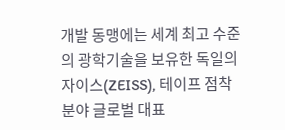개발 동맹에는 세계 최고 수준의 광학기술을 보유한 독일의 자이스(ZEISS), 테이프 점착 분야 글로벌 대표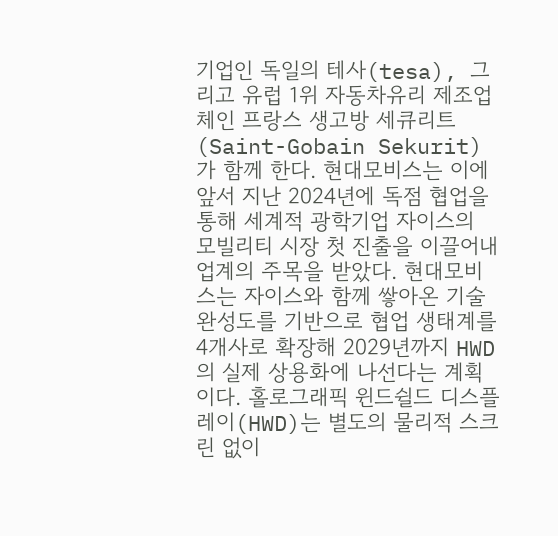기업인 독일의 테사(tesa), 그리고 유럽 1위 자동차유리 제조업체인 프랑스 생고방 세큐리트(Saint-Gobain Sekurit)가 함께 한다. 현대모비스는 이에 앞서 지난 2024년에 독점 협업을 통해 세계적 광학기업 자이스의 모빌리티 시장 첫 진출을 이끌어내 업계의 주목을 받았다. 현대모비스는 자이스와 함께 쌓아온 기술 완성도를 기반으로 협업 생태계를 4개사로 확장해 2029년까지 HWD의 실제 상용화에 나선다는 계획이다. 홀로그래픽 윈드쉴드 디스플레이(HWD)는 별도의 물리적 스크린 없이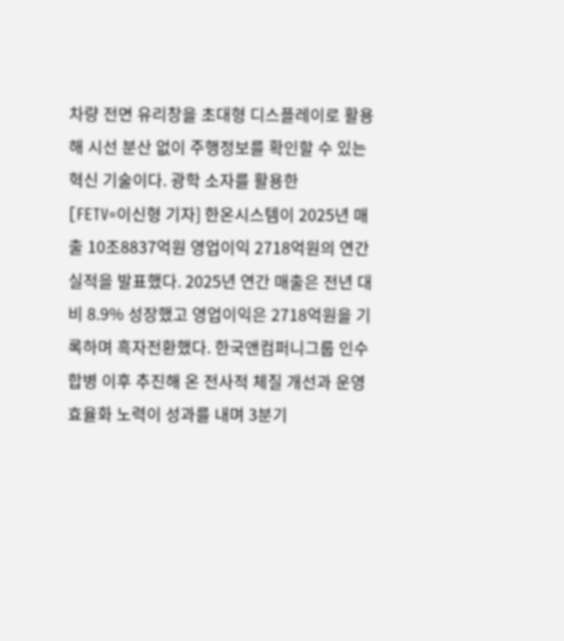차량 전면 유리창을 초대형 디스플레이로 활용해 시선 분산 없이 주행정보를 확인할 수 있는 혁신 기술이다. 광학 소자를 활용한
[FETV=이신형 기자] 한온시스템이 2025년 매출 10조8837억원 영업이익 2718억원의 연간 실적을 발표했다. 2025년 연간 매출은 전년 대비 8.9% 성장했고 영업이익은 2718억원을 기록하며 흑자전환했다. 한국앤컴퍼니그룹 인수합병 이후 추진해 온 전사적 체질 개선과 운영 효율화 노력이 성과를 내며 3분기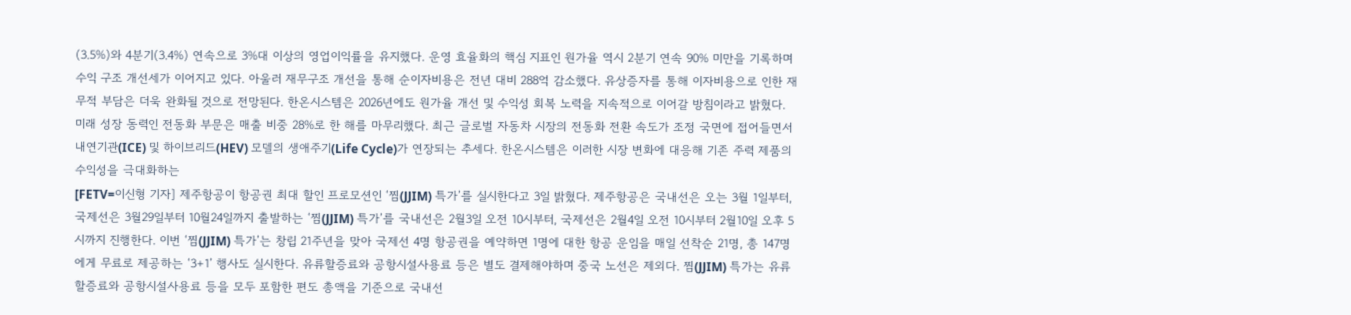(3.5%)와 4분기(3.4%) 연속으로 3%대 이상의 영업이익률을 유지했다. 운영 효율화의 핵심 지표인 원가율 역시 2분기 연속 90% 미만을 기록하며 수익 구조 개선세가 이어지고 있다. 아울러 재무구조 개선을 통해 순이자비용은 전년 대비 288억 감소했다. 유상증자를 통해 이자비용으로 인한 재무적 부담은 더욱 완화될 것으로 전망된다. 한온시스템은 2026년에도 원가율 개선 및 수익성 회복 노력을 지속적으로 이어갈 방침이라고 밝혔다. 미래 성장 동력인 전동화 부문은 매출 비중 28%로 한 해를 마무리했다. 최근 글로벌 자동차 시장의 전동화 전환 속도가 조정 국면에 접어들면서 내연기관(ICE) 및 하이브리드(HEV) 모델의 생애주기(Life Cycle)가 연장되는 추세다. 한온시스템은 이러한 시장 변화에 대응해 기존 주력 제품의 수익성을 극대화하는
[FETV=이신형 기자] 제주항공이 항공권 최대 할인 프로모션인 ‘찜(JJIM) 특가’를 실시한다고 3일 밝혔다. 제주항공은 국내선은 오는 3월 1일부터, 국제선은 3월29일부터 10월24일까지 출발하는 ‘찜(JJIM) 특가’를 국내선은 2월3일 오전 10시부터, 국제선은 2월4일 오전 10시부터 2월10일 오후 5시까지 진행한다. 이번 ‘찜(JJIM) 특가’는 창립 21주년을 맞아 국제선 4명 항공권을 예약하면 1명에 대한 항공 운임을 매일 선착순 21명, 총 147명에게 무료로 제공하는 ‘3+1’ 행사도 실시한다. 유류할증료와 공항시설사용료 등은 별도 결제해야하며 중국 노선은 제외다. 찜(JJIM) 특가는 유류할증료와 공항시설사용료 등을 모두 포함한 편도 총액을 기준으로 국내선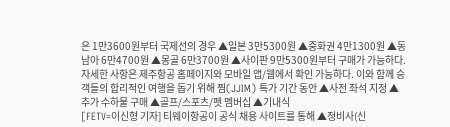은 1만3600원부터 국제선의 경우 ▲일본 3만5300원 ▲중화권 4만1300원 ▲동남아 6만4700원 ▲몽골 6만3700원 ▲사이판 9만5300원부터 구매가 가능하다. 자세한 사항은 제주항공 홈페이지와 모바일 앱/웹에서 확인 가능하다. 이와 함께 승객들의 합리적인 여행을 돕기 위해 찜(JJIM) 특가 기간 동안 ▲사전 좌석 지정 ▲추가 수하물 구매 ▲골프/스포츠/펫 멤버십 ▲기내식
[FETV=이신형 기자] 티웨이항공이 공식 채용 사이트를 통해 ▲정비사(신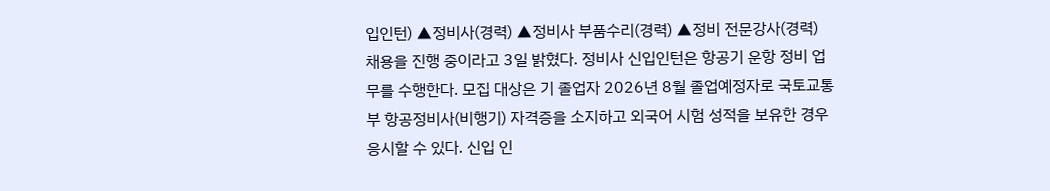입인턴) ▲정비사(경력) ▲정비사 부품수리(경력) ▲정비 전문강사(경력) 채용을 진행 중이라고 3일 밝혔다. 정비사 신입인턴은 항공기 운항 정비 업무를 수행한다. 모집 대상은 기 졸업자 2026년 8월 졸업예정자로 국토교통부 항공정비사(비행기) 자격증을 소지하고 외국어 시험 성적을 보유한 경우 응시할 수 있다. 신입 인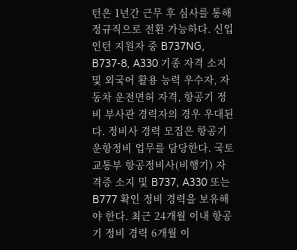턴은 1년간 근무 후 심사를 통해 정규직으로 전환 가능하다. 신입인턴 지원자 중 B737NG, B737-8, A330 기종 자격 소지 및 외국어 활용 능력 우수자, 자동차 운전면허 자격, 항공기 정비 부사관 경력자의 경우 우대된다. 정비사 경력 모집은 항공기 운항정비 업무를 담당한다. 국토교통부 항공정비사(비행기) 자격증 소지 및 B737, A330 또는 B777 확인 정비 경력을 보유해야 한다. 최근 24개월 이내 항공기 정비 경력 6개월 이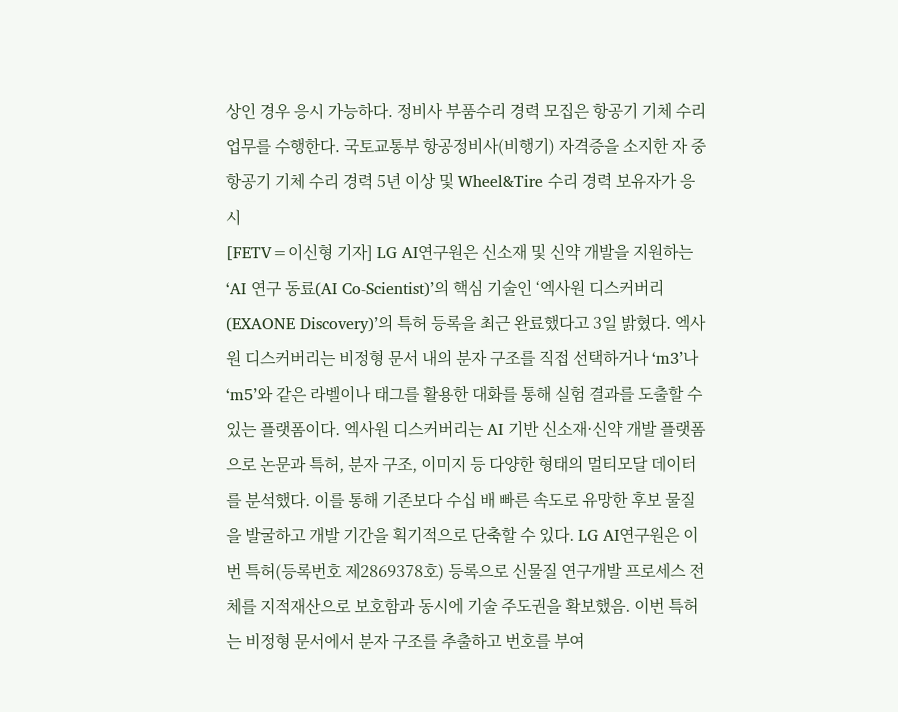상인 경우 응시 가능하다. 정비사 부품수리 경력 모집은 항공기 기체 수리 업무를 수행한다. 국토교통부 항공정비사(비행기) 자격증을 소지한 자 중 항공기 기체 수리 경력 5년 이상 및 Wheel&Tire 수리 경력 보유자가 응시
[FETV=이신형 기자] LG AI연구원은 신소재 및 신약 개발을 지원하는 ‘AI 연구 동료(AI Co-Scientist)’의 핵심 기술인 ‘엑사원 디스커버리(EXAONE Discovery)’의 특허 등록을 최근 완료했다고 3일 밝혔다. 엑사원 디스커버리는 비정형 문서 내의 분자 구조를 직접 선택하거나 ‘m3’나 ‘m5’와 같은 라벨이나 태그를 활용한 대화를 통해 실험 결과를 도출할 수 있는 플랫폼이다. 엑사원 디스커버리는 AI 기반 신소재·신약 개발 플랫폼으로 논문과 특허, 분자 구조, 이미지 등 다양한 형태의 멀티모달 데이터를 분석했다. 이를 통해 기존보다 수십 배 빠른 속도로 유망한 후보 물질을 발굴하고 개발 기간을 획기적으로 단축할 수 있다. LG AI연구원은 이번 특허(등록번호 제2869378호) 등록으로 신물질 연구개발 프로세스 전체를 지적재산으로 보호함과 동시에 기술 주도권을 확보했음. 이번 특허는 비정형 문서에서 분자 구조를 추출하고 번호를 부여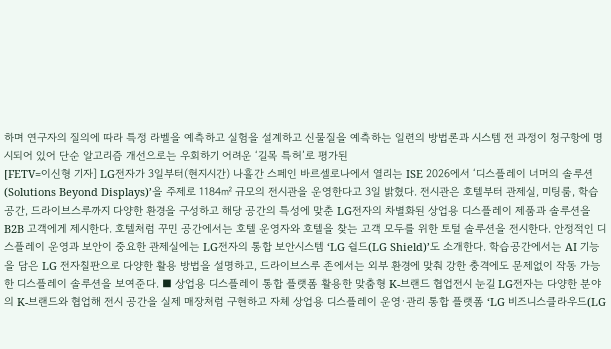하며 연구자의 질의에 따라 특정 라벨을 예측하고 실험을 설계하고 신물질을 예측하는 일련의 방법론과 시스템 전 과정이 청구항에 명시되어 있어 단순 알고리즘 개선으로는 우회하기 어려운 ‘길목 특허’로 평가된
[FETV=이신형 기자] LG전자가 3일부터(현지시간) 나흘간 스페인 바르셀로나에서 열리는 ISE 2026에서 ‘디스플레이 너머의 솔루션(Solutions Beyond Displays)’을 주제로 1184㎡ 규모의 전시관을 운영한다고 3일 밝혔다. 전시관은 호텔부터 관제실, 미팅룸, 학습공간, 드라이브스루까지 다양한 환경을 구성하고 해당 공간의 특성에 맞춘 LG전자의 차별화된 상업용 디스플레이 제품과 솔루션을 B2B 고객에게 제시한다. 호텔처럼 꾸민 공간에서는 호텔 운영자와 호텔을 찾는 고객 모두를 위한 토털 솔루션을 전시한다. 안정적인 디스플레이 운영과 보안이 중요한 관제실에는 LG전자의 통합 보안시스템 ‘LG 쉴드(LG Shield)’도 소개한다. 학습공간에서는 AI 기능을 담은 LG 전자칠판으로 다양한 활용 방법을 설명하고, 드라이브스루 존에서는 외부 환경에 맞춰 강한 충격에도 문제없이 작동 가능한 디스플레이 솔루션을 보여준다. ■ 상업용 디스플레이 통합 플랫폼 활용한 맞춤형 K-브랜드 협업전시 눈길 LG전자는 다양한 분야의 K-브랜드와 협업해 전시 공간을 실제 매장처럼 구현하고 자체 상업용 디스플레이 운영·관리 통합 플랫폼 ‘LG 비즈니스클라우드(LG